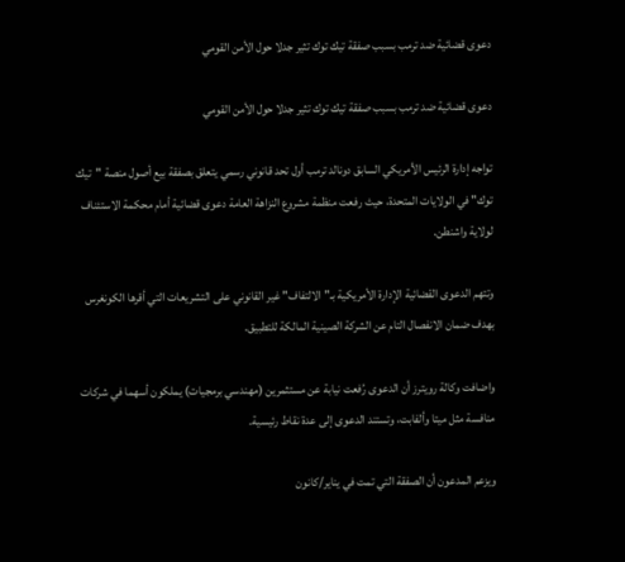دعوى قضائية ضد ترمب بسبب صفقة تيك توك تثير جدلا حول الأمن القومي

دعوى قضائية ضد ترمب بسبب صفقة تيك توك تثير جدلا حول الأمن القومي

تواجه إدارة الرئيس الأمريكي السابق دونالد ترمب أول تحد قانوني رسمي يتعلق بصفقة بيع أصول منصة "تيك توك" في الولايات المتحدة، حيث رفعت منظمة مشروع النزاهة العامة دعوى قضائية أمام محكمة الاستئناف لولاية واشنطن.

وتتهم الدعوى القضائية الإدارة الأمريكية بـ"الالتفاف" غير القانوني على التشريعات التي أقرها الكونغرس بهدف ضمان الانفصال التام عن الشركة الصينية المالكة للتطبيق.

واضافت وكالة رويترز أن الدعوى رُفعت نيابة عن مستثمرين (مهندسي برمجيات) يملكون أسهما في شركات منافسة مثل ميتا وألفابت، وتستند الدعوى إلى عدة نقاط رئيسية.

ويزعم المدعون أن الصفقة التي تمت في يناير/كانون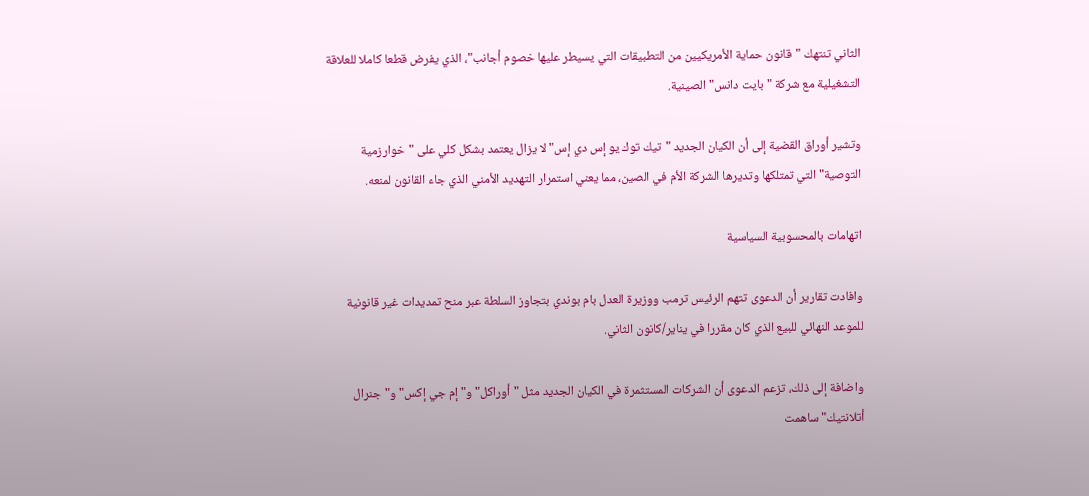الثاني تنتهك "قانون حماية الأمريكيين من التطبيقات التي يسيطر عليها خصوم أجانب"، الذي يفرض قطعا كاملا للعلاقة التشغيلية مع شركة "بايت دانس" الصينية.

وتشير أوراق القضية إلى أن الكيان الجديد "تيك توك يو إس دي إس" لا يزال يعتمد بشكل كلي على "خوارزمية التوصية" التي تمتلكها وتديرها الشركة الأم في الصين، مما يعني استمرار التهديد الأمني الذي جاء القانون لمنعه.

اتهامات بالمحسوبية السياسية

وافادت تقارير أن الدعوى تتهم الرئيس ترمب ووزيرة العدل بام بوندي بتجاوز السلطة عبر منح تمديدات غير قانونية للموعد النهائي للبيع الذي كان مقررا في يناير/كانون الثاني.

واضافة إلى ذلك، تزعم الدعوى أن الشركات المستثمرة في الكيان الجديد مثل "أوراكل" و"إم جي إكس" و"جنرال أتلانتيك" ساهمت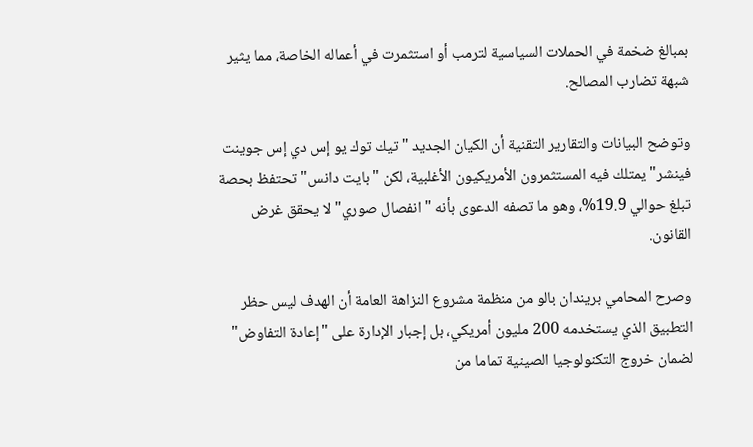بمبالغ ضخمة في الحملات السياسية لترمب أو استثمرت في أعماله الخاصة، مما يثير شبهة تضارب المصالح.

وتوضح البيانات والتقارير التقنية أن الكيان الجديد "تيك توك يو إس دي إس جوينت فينشر" يمتلك فيه المستثمرون الأمريكيون الأغلبية، لكن "بايت دانس" تحتفظ بحصة تبلغ حوالي 19.9%، وهو ما تصفه الدعوى بأنه "انفصال صوري" لا يحقق غرض القانون.

وصرح المحامي بريندان بالو من منظمة مشروع النزاهة العامة أن الهدف ليس حظر التطبيق الذي يستخدمه 200 مليون أمريكي، بل إجبار الإدارة على "إعادة التفاوض" لضمان خروج التكنولوجيا الصينية تماما من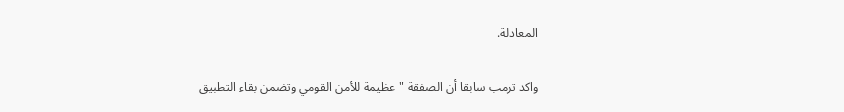المعادلة.

واكد ترمب سابقا أن الصفقة "عظيمة للأمن القومي وتضمن بقاء التطبيق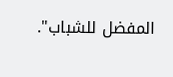المفضل للشباب".